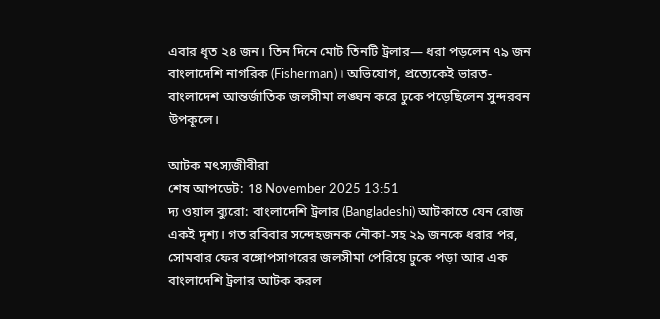এবার ধৃত ২৪ জন। তিন দিনে মোট তিনটি ট্রলার— ধরা পড়লেন ৭৯ জন বাংলাদেশি নাগরিক (Fisherman)। অভিযোগ, প্রত্যেকেই ভারত-বাংলাদেশ আন্তর্জাতিক জলসীমা লঙ্ঘন করে ঢুকে পড়েছিলেন সুন্দরবন উপকূলে।

আটক মৎস্যজীবীরা
শেষ আপডেট: 18 November 2025 13:51
দ্য ওয়াল ব্যুরো: বাংলাদেশি ট্রলার (Bangladeshi) আটকাতে যেন রোজ একই দৃশ্য। গত রবিবার সন্দেহজনক নৌকা-সহ ২৯ জনকে ধরার পর, সোমবার ফের বঙ্গোপসাগরের জলসীমা পেরিয়ে ঢুকে পড়া আর এক বাংলাদেশি ট্রলার আটক করল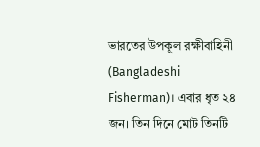ভারতের উপকূল রক্ষীবাহিনী (Bangladeshi Fisherman)। এবার ধৃত ২৪ জন। তিন দিনে মোট তিনটি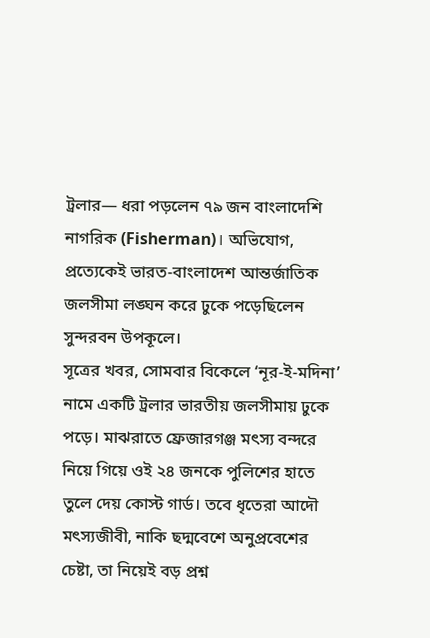ট্রলার— ধরা পড়লেন ৭৯ জন বাংলাদেশি নাগরিক (Fisherman)। অভিযোগ, প্রত্যেকেই ভারত-বাংলাদেশ আন্তর্জাতিক জলসীমা লঙ্ঘন করে ঢুকে পড়েছিলেন সুন্দরবন উপকূলে।
সূত্রের খবর, সোমবার বিকেলে ‘নূর-ই-মদিনা’ নামে একটি ট্রলার ভারতীয় জলসীমায় ঢুকে পড়ে। মাঝরাতে ফ্রেজারগঞ্জ মৎস্য বন্দরে নিয়ে গিয়ে ওই ২৪ জনকে পুলিশের হাতে তুলে দেয় কোস্ট গার্ড। তবে ধৃতেরা আদৌ মৎস্যজীবী, নাকি ছদ্মবেশে অনুপ্রবেশের চেষ্টা, তা নিয়েই বড় প্রশ্ন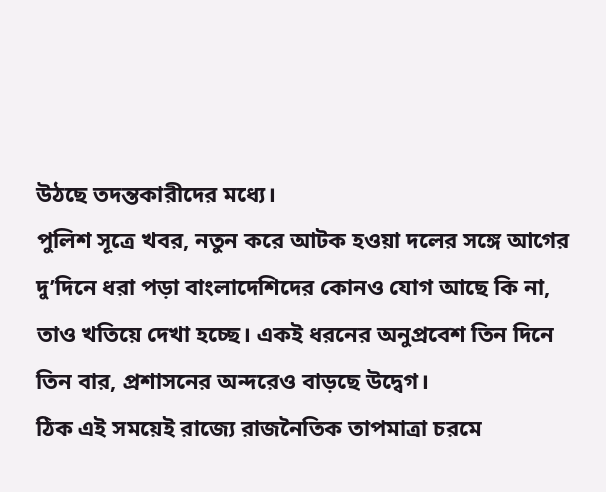উঠছে তদন্তকারীদের মধ্যে।
পুলিশ সূত্রে খবর, নতুন করে আটক হওয়া দলের সঙ্গে আগের দু’দিনে ধরা পড়া বাংলাদেশিদের কোনও যোগ আছে কি না, তাও খতিয়ে দেখা হচ্ছে। একই ধরনের অনুপ্রবেশ তিন দিনে তিন বার, প্রশাসনের অন্দরেও বাড়ছে উদ্বেগ।
ঠিক এই সময়েই রাজ্যে রাজনৈতিক তাপমাত্রা চরমে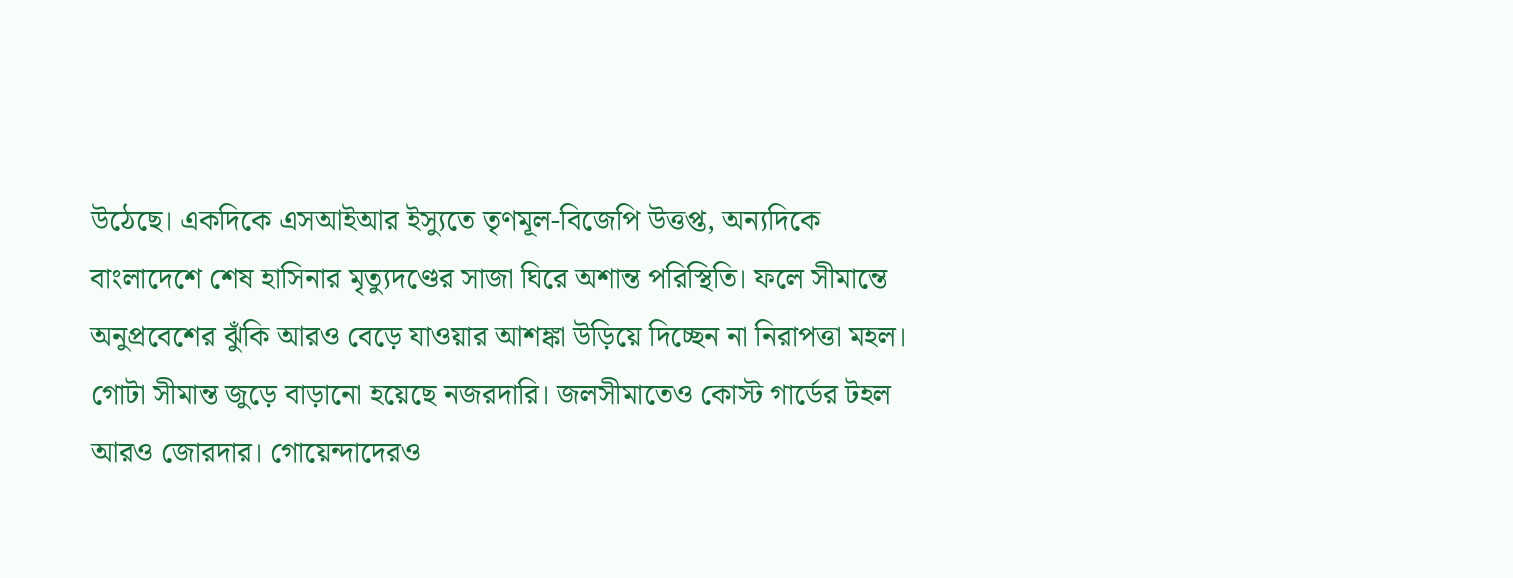উঠেছে। একদিকে এসআইআর ইস্যুতে তৃণমূল-বিজেপি উত্তপ্ত, অন্যদিকে বাংলাদেশে শেষ হাসিনার মৃত্যুদণ্ডের সাজা ঘিরে অশান্ত পরিস্থিতি। ফলে সীমান্তে অনুপ্রবেশের ঝুঁকি আরও বেড়ে যাওয়ার আশঙ্কা উড়িয়ে দিচ্ছেন না নিরাপত্তা মহল।
গোটা সীমান্ত জুড়ে বাড়ানো হয়েছে নজরদারি। জলসীমাতেও কোস্ট গার্ডের টহল আরও জোরদার। গোয়েন্দাদেরও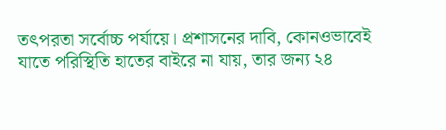তৎপরতা সর্বোচ্চ পর্যায়ে। প্রশাসনের দাবি, কোনওভাবেই যাতে পরিস্থিতি হাতের বাইরে না যায়, তার জন্য ২৪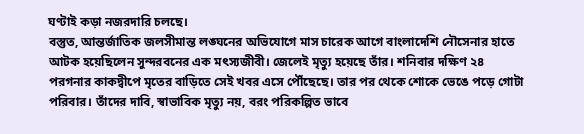ঘণ্টাই কড়া নজরদারি চলছে।
বস্তুত, আন্তর্জাতিক জলসীমান্ত লঙ্ঘনের অভিযোগে মাস চারেক আগে বাংলাদেশি নৌসেনার হাতে আটক হয়েছিলেন সুন্দরবনের এক মৎস্যজীবী। জেলেই মৃত্যু হয়েছে তাঁর। শনিবার দক্ষিণ ২৪ পরগনার কাকদ্বীপে মৃতের বাড়িতে সেই খবর এসে পৌঁছেছে। তার পর থেকে শোকে ভেঙে পড়ে গোটা পরিবার। তাঁদের দাবি, স্বাভাবিক মৃত্যু নয়, বরং পরিকল্পিত ভাবে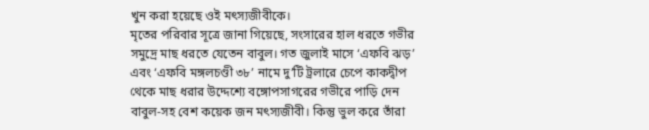খুন করা হয়েছে ওই মৎস্যজীবীকে।
মৃতের পরিবার সূত্রে জানা গিয়েছে, সংসারের হাল ধরতে গভীর সমুদ্রে মাছ ধরতে যেতেন বাবুল। গত জুলাই মাসে ‘এফবি ঝড়’ এবং ‘এফবি মঙ্গলচণ্ডী ৩৮’ নামে দু’টি ট্রলারে চেপে কাকদ্বীপ থেকে মাছ ধরার উদ্দেশ্যে বঙ্গোপসাগরের গভীরে পাড়ি দেন বাবুল-সহ বেশ কয়েক জন মৎস্যজীবী। কিন্তু ভুল করে তাঁরা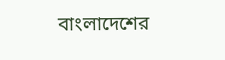বাংলাদেশের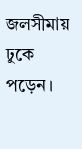জলসীমায় ঢুকে পড়েন।